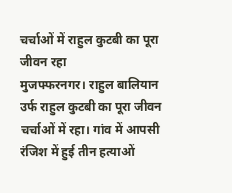चर्चाओं में राहुल कुटबी का पूरा जीवन रहा
मुजफ्फरनगर। राहुल बालियान उर्फ राहुल कुटबी का पूरा जीवन चर्चाओं में रहा। गांव में आपसी रंजिश में हुई तीन हत्याओं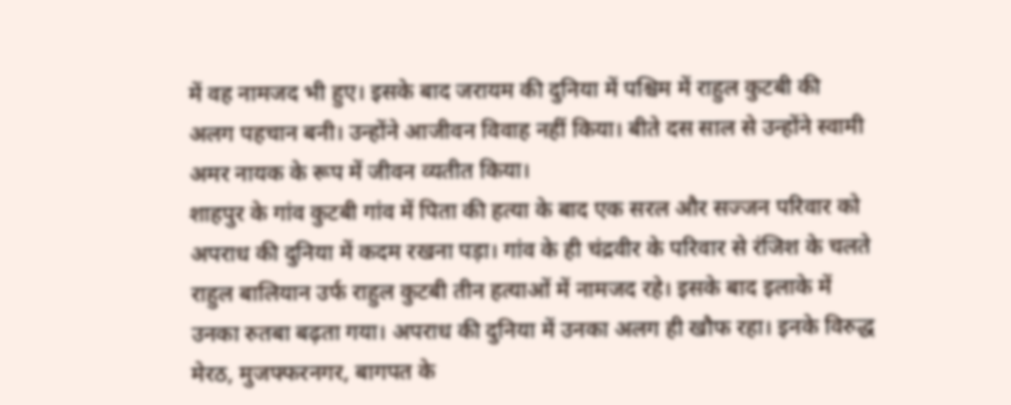में वह नामजद भी हुए। इसके बाद जरायम की दुनिया में पश्चिम में राहुल कुटबी की अलग पहचान बनी। उन्होंने आजीवन विवाह नहीं किया। बीते दस साल से उन्होंने स्वामी अमर नायक के रूप में जीवन व्यतीत किया।
शाहपुर के गांव कुटबी गांव में पिता की हत्या के बाद एक सरल और सज्जन परिवार को अपराध की दुनिया में कदम रखना पड़ा। गांव के ही चंद्रवीर के परिवार से रंजिश के चलते राहुल बालियान उर्फ राहुल कुटबी तीन हत्याओं में नामजद रहे। इसके बाद इलाके में उनका रुतबा बढ़ता गया। अपराध की दुनिया में उनका अलग ही खौफ रहा। इनके विरुद्ध मेरठ, मुजफ्फरनगर, बागपत के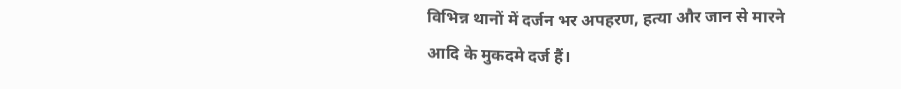विभिन्न थानों में दर्जन भर अपहरण, हत्या और जान से मारने आदि के मुकदमे दर्ज हैं।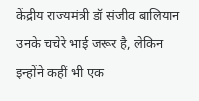केंद्रीय राज्यमंत्री डॉ संजीव बालियान उनके चचेरे भाई जरूर है, लेकिन इन्होंने कहीं भी एक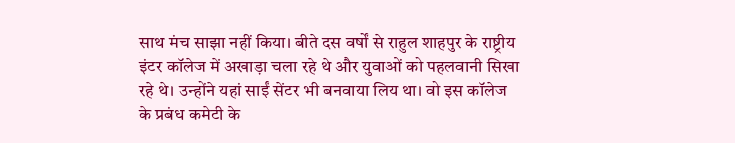साथ मंच साझा नहीं किया। बीते दस वर्षों से राहुल शाहपुर के राष्ट्रीय इंटर कॉलेज में अखाड़ा चला रहे थे और युवाओं को पहलवानी सिखा रहे थे। उन्होंने यहां साईं सेंटर भी बनवाया लिय था। वो इस कॉलेज के प्रबंध कमेटी के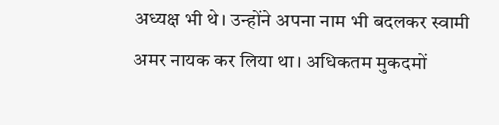अध्यक्ष भी थे। उन्होंने अपना नाम भी बदलकर स्वामी अमर नायक कर लिया था। अधिकतम मुकदमों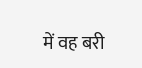में वह बरी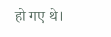हो गए थे।